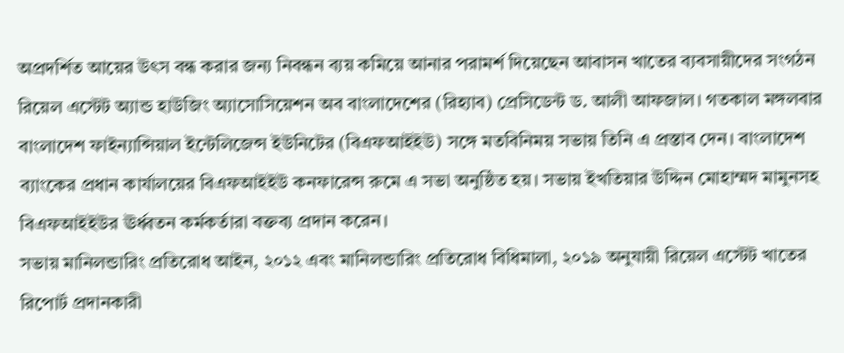অপ্রদর্শিত আয়ের উৎস বন্ধ করার জন্য নিবন্ধন ব্যয় কমিয়ে আনার পরামর্শ দিয়েছেন আবাসন খাতের ব্যবসায়ীদের সংগঠন রিয়েল এস্টেট অ্যান্ড হাউজিং অ্যাসোসিয়েশন অব বাংলাদেশের (রিহ্যাব) প্রেসিডেন্ট ড. আলী আফজাল। গতকাল মঙ্গলবার বাংলাদেশ ফাইন্যান্সিয়াল ইন্টেলিজেন্স ইউনিটের (বিএফআইইউ) সঙ্গে মতবিনিময় সভায় তিনি এ প্রস্তাব দেন। বাংলাদেশ ব্যাংকের প্রধান কার্যালয়ের বিএফআইইউ কনফারেন্স রুমে এ সভা অনুষ্ঠিত হয়। সভায় ইখতিয়ার উদ্দিন মোহাম্মদ মামুনসহ বিএফআইইউর ঊর্ধ্বতন কর্মকর্তারা বক্তব্য প্রদান করেন।
সভায় মানিলন্ডারিং প্রতিরোধ আইন, ২০১২ এবং মানিলন্ডারিং প্রতিরোধ বিধিমালা, ২০১৯ অনুযায়ী রিয়েল এস্টেট খাতের রিপোর্ট প্রদানকারী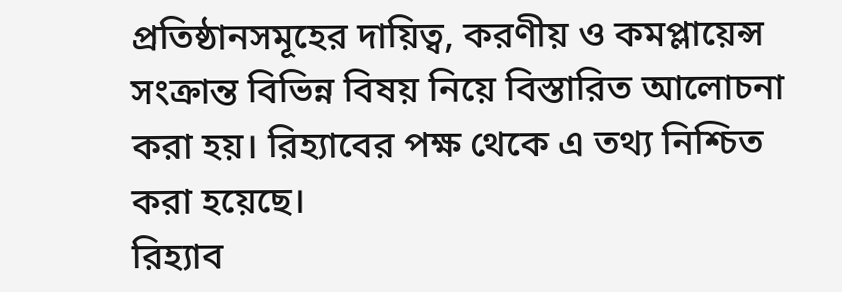প্রতিষ্ঠানসমূহের দায়িত্ব, করণীয় ও কমপ্লায়েন্স সংক্রান্ত বিভিন্ন বিষয় নিয়ে বিস্তারিত আলোচনা করা হয়। রিহ্যাবের পক্ষ থেকে এ তথ্য নিশ্চিত করা হয়েছে।
রিহ্যাব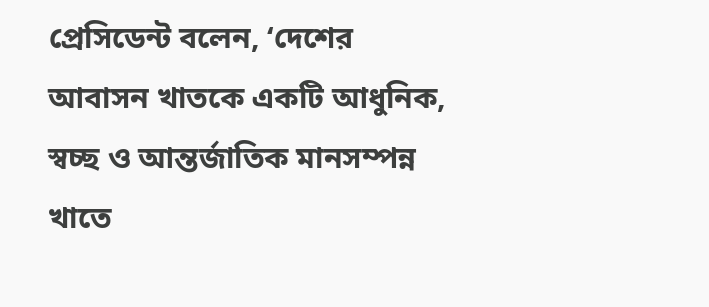প্রেসিডেন্ট বলেন, ‘দেশের আবাসন খাতকে একটি আধুনিক, স্বচ্ছ ও আন্তর্জাতিক মানসম্পন্ন খাতে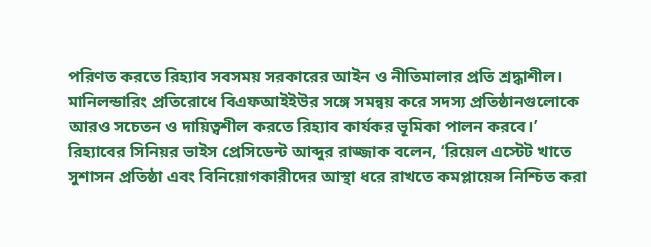পরিণত করতে রিহ্যাব সবসময় সরকারের আইন ও নীতিমালার প্রতি শ্রদ্ধাশীল। মানিলন্ডারিং প্রতিরোধে বিএফআইইউর সঙ্গে সমন্বয় করে সদস্য প্রতিষ্ঠানগুলোকে আরও সচেতন ও দায়িত্বশীল করতে রিহ্যাব কার্যকর ভূমিকা পালন করবে।’
রিহ্যাবের সিনিয়র ভাইস প্রেসিডেন্ট আব্দুর রাজ্জাক বলেন, ‘রিয়েল এস্টেট খাতে সুশাসন প্রতিষ্ঠা এবং বিনিয়োগকারীদের আস্থা ধরে রাখতে কমপ্লায়েন্স নিশ্চিত করা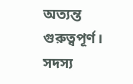অত্যন্ত গুরুত্বপূর্ণ। সদস্য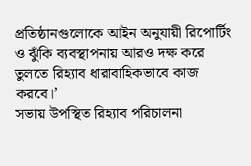প্রতিষ্ঠানগুলোকে আইন অনুযায়ী রিপোর্টিং ও ঝুঁকি ব্যবস্থাপনায় আরও দক্ষ করে তুলতে রিহ্যাব ধারাবাহিকভাবে কাজ করবে।’
সভায় উপস্থিত রিহ্যাব পরিচালনা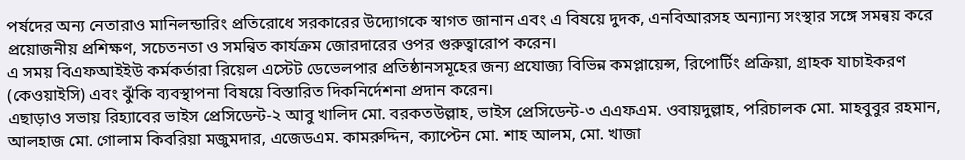পর্ষদের অন্য নেতারাও মানিলন্ডারিং প্রতিরোধে সরকারের উদ্যোগকে স্বাগত জানান এবং এ বিষয়ে দুদক, এনবিআরসহ অন্যান্য সংস্থার সঙ্গে সমন্বয় করে প্রয়োজনীয় প্রশিক্ষণ, সচেতনতা ও সমন্বিত কার্যক্রম জোরদারের ওপর গুরুত্বারোপ করেন।
এ সময় বিএফআইইউ কর্মকর্তারা রিয়েল এস্টেট ডেভেলপার প্রতিষ্ঠানসমূহের জন্য প্রযোজ্য বিভিন্ন কমপ্লায়েন্স, রিপোর্টিং প্রক্রিয়া, গ্রাহক যাচাইকরণ (কেওয়াইসি) এবং ঝুঁকি ব্যবস্থাপনা বিষয়ে বিস্তারিত দিকনির্দেশনা প্রদান করেন।
এছাড়াও সভায় রিহ্যাবের ভাইস প্রেসিডেন্ট-২ আবু খালিদ মো. বরকতউল্লাহ, ভাইস প্রেসিডেন্ট-৩ এএফএম. ওবায়দুল্লাহ, পরিচালক মো. মাহবুবুর রহমান, আলহাজ মো. গোলাম কিবরিয়া মজুমদার, এজেডএম. কামরুদ্দিন, ক্যাপ্টেন মো. শাহ আলম, মো. খাজা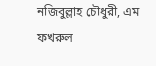নজিবুল্লাহ চৌধুরী, এম ফখরুল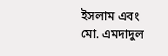ইসলাম এবং মো. এমদাদুল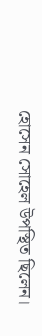হোসেন সোহেল উপস্থিত ছিলেন।